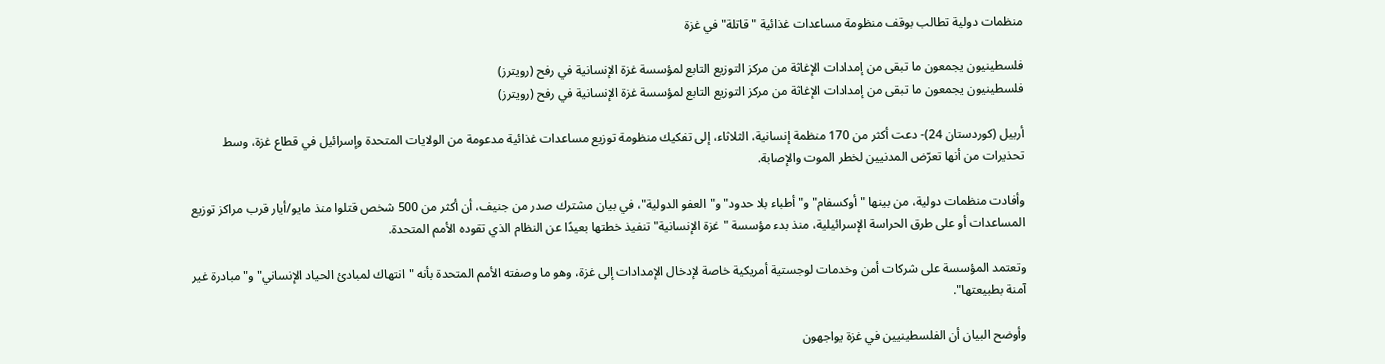منظمات دولية تطالب بوقف منظومة مساعدات غذائية "قاتلة" في غزة

فلسطينيون يجمعون ما تبقى من إمدادات الإغاثة من مركز التوزيع التابع لمؤسسة غزة الإنسانية في رفح (رويترز)
فلسطينيون يجمعون ما تبقى من إمدادات الإغاثة من مركز التوزيع التابع لمؤسسة غزة الإنسانية في رفح (رويترز)

أربيل (كوردستان 24)- دعت أكثر من 170 منظمة إنسانية، الثلاثاء، إلى تفكيك منظومة توزيع مساعدات غذائية مدعومة من الولايات المتحدة وإسرائيل في قطاع غزة، وسط تحذيرات من أنها تعرّض المدنيين لخطر الموت والإصابة.

وأفادت منظمات دولية، من بينها "أوكسفام" و"أطباء بلا حدود" و"العفو الدولية"، في بيان مشترك صدر من جنيف، أن أكثر من 500 شخص قتلوا منذ مايو/أيار قرب مراكز توزيع المساعدات أو على طرق الحراسة الإسرائيلية، منذ بدء مؤسسة "غزة الإنسانية" تنفيذ خطتها بعيدًا عن النظام الذي تقوده الأمم المتحدة.

وتعتمد المؤسسة على شركات أمن وخدمات لوجستية أمريكية خاصة لإدخال الإمدادات إلى غزة، وهو ما وصفته الأمم المتحدة بأنه "انتهاك لمبادئ الحياد الإنساني" و"مبادرة غير آمنة بطبيعتها".

وأوضح البيان أن الفلسطينيين في غزة يواجهون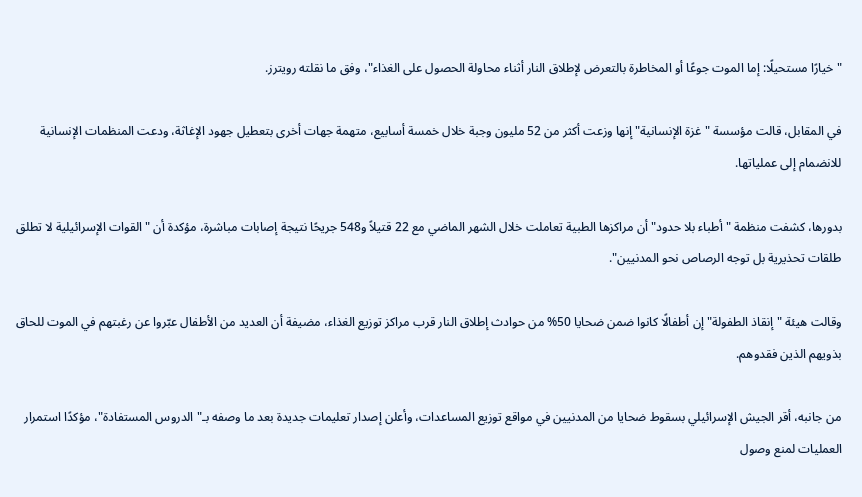"خيارًا مستحيلًا: إما الموت جوعًا أو المخاطرة بالتعرض لإطلاق النار أثناء محاولة الحصول على الغذاء"، وفق ما نقلته رويترز.

في المقابل، قالت مؤسسة "غزة الإنسانية" إنها وزعت أكثر من 52 مليون وجبة خلال خمسة أسابيع، متهمة جهات أخرى بتعطيل جهود الإغاثة، ودعت المنظمات الإنسانية للانضمام إلى عملياتها.

بدورها، كشفت منظمة "أطباء بلا حدود" أن مراكزها الطبية تعاملت خلال الشهر الماضي مع 22 قتيلاً و548 جريحًا نتيجة إصابات مباشرة، مؤكدة أن "القوات الإسرائيلية لا تطلق طلقات تحذيرية بل توجه الرصاص نحو المدنيين".

وقالت هيئة "إنقاذ الطفولة" إن أطفالًا كانوا ضمن ضحايا 50% من حوادث إطلاق النار قرب مراكز توزيع الغذاء، مضيفة أن العديد من الأطفال عبّروا عن رغبتهم في الموت للحاق بذويهم الذين فقدوهم.

من جانبه، أقر الجيش الإسرائيلي بسقوط ضحايا من المدنيين في مواقع توزيع المساعدات، وأعلن إصدار تعليمات جديدة بعد ما وصفه بـ"الدروس المستفادة"، مؤكدًا استمرار العمليات لمنع وصول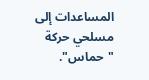المساعدات إلى مسلحي حركة "حماس".